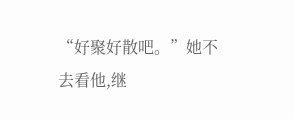“好聚好散吧。”她不去看他,继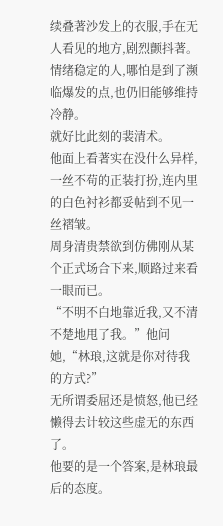续叠著沙发上的衣服,手在无人看见的地方,剧烈颤抖著。
情绪稳定的人,哪怕是到了濒临爆发的点,也仍旧能够维持冷静。
就好比此刻的裴清术。
他面上看著实在没什么异样,一丝不苟的正装打扮,连内里的白色衬衫都妥帖到不见一丝褶皱。
周身清贵禁欲到仿佛刚从某个正式场合下来,顺路过来看一眼而已。
“不明不白地靠近我,又不清不楚地甩了我。”他问她,“林琅,这就是你对待我的方式?”
无所谓委屈还是愤怒,他已经懒得去计较这些虚无的东西了。
他要的是一个答案,是林琅最后的态度。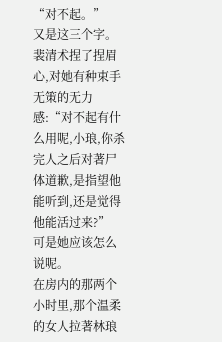“对不起。”
又是这三个字。
裴清术捏了捏眉心,对她有种束手无策的无力感:“对不起有什么用呢,小琅,你杀完人之后对著尸体道歉,是指望他能听到,还是觉得他能活过来?”
可是她应该怎么说呢。
在房内的那两个小时里,那个温柔的女人拉著林琅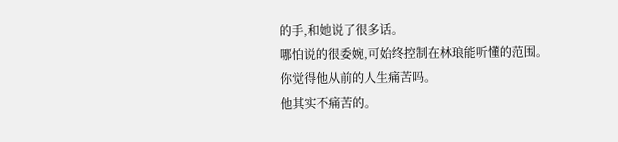的手,和她说了很多话。
哪怕说的很委婉,可始终控制在林琅能听懂的范围。
你觉得他从前的人生痛苦吗。
他其实不痛苦的。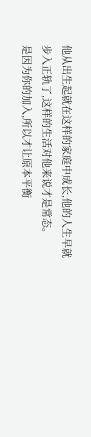他从出生起就在这样的家庭中成长,他的人生早就步入正轨了,这样的生活对他来说才是常态。
是因为你的加入,所以才让原本平衡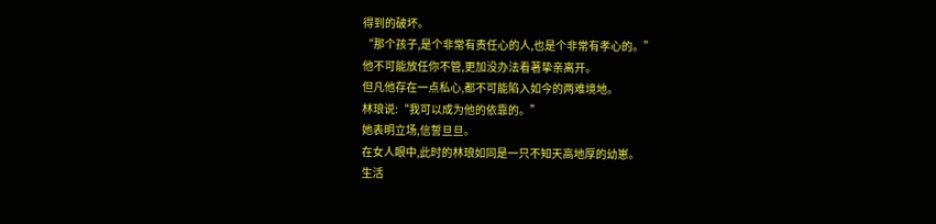得到的破坏。
“那个孩子,是个非常有责任心的人,也是个非常有孝心的。”
他不可能放任你不管,更加没办法看著挚亲离开。
但凡他存在一点私心,都不可能陷入如今的两难境地。
林琅说:“我可以成为他的依靠的。”
她表明立场,信誓旦旦。
在女人眼中,此时的林琅如同是一只不知天高地厚的幼崽。
生活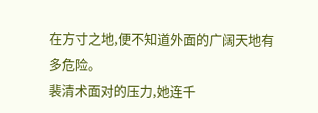在方寸之地,便不知道外面的广阔天地有多危险。
裴清术面对的压力,她连千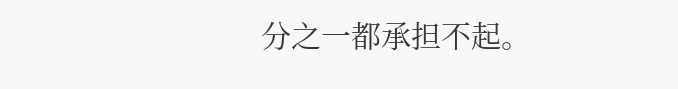分之一都承担不起。